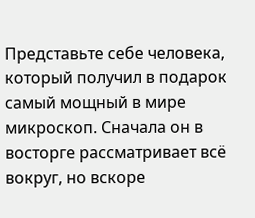Представьте себе человека, который получил в подарок самый мощный в мире микроскоп. Сначала он в восторге рассматривает всё вокруг, но вскоре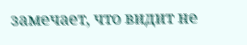замечает, что видит не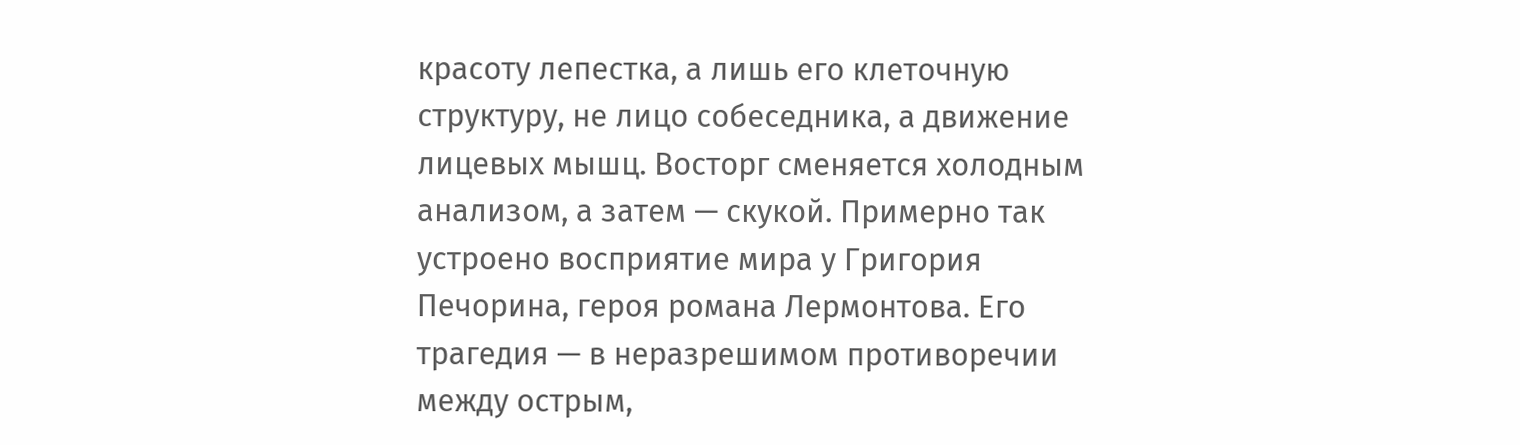красоту лепестка, а лишь его клеточную структуру, не лицо собеседника, а движение лицевых мышц. Восторг сменяется холодным анализом, а затем — скукой. Примерно так устроено восприятие мира у Григория Печорина, героя романа Лермонтова. Его трагедия — в неразрешимом противоречии между острым,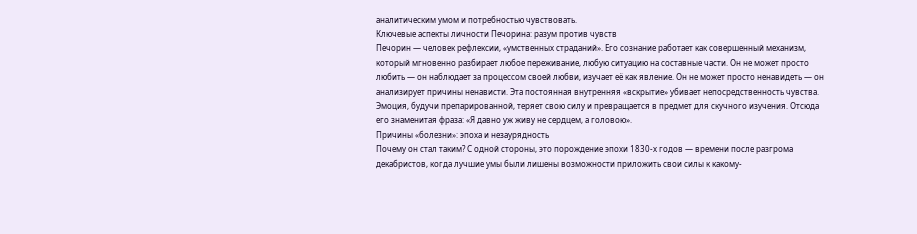аналитическим умом и потребностью чувствовать.
Ключевые аспекты личности Печорина: разум против чувств
Печорин — человек рефлексии, «умственных страданий». Его сознание работает как совершенный механизм, который мгновенно разбирает любое переживание, любую ситуацию на составные части. Он не может просто любить — он наблюдает за процессом своей любви, изучает её как явление. Он не может просто ненавидеть — он анализирует причины ненависти. Эта постоянная внутренняя «вскрытие» убивает непосредственность чувства. Эмоция, будучи препарированной, теряет свою силу и превращается в предмет для скучного изучения. Отсюда его знаменитая фраза: «Я давно уж живу не сердцем, а головою».
Причины «болезни»: эпоха и незаурядность
Почему он стал таким? С одной стороны, это порождение эпохи 1830-х годов — времени после разгрома декабристов, когда лучшие умы были лишены возможности приложить свои силы к какому-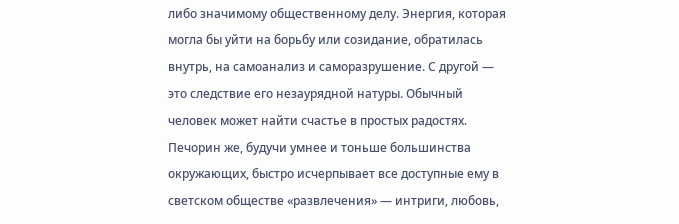либо значимому общественному делу. Энергия, которая могла бы уйти на борьбу или созидание, обратилась внутрь, на самоанализ и саморазрушение. С другой — это следствие его незаурядной натуры. Обычный человек может найти счастье в простых радостях. Печорин же, будучи умнее и тоньше большинства окружающих, быстро исчерпывает все доступные ему в светском обществе «развлечения» — интриги, любовь,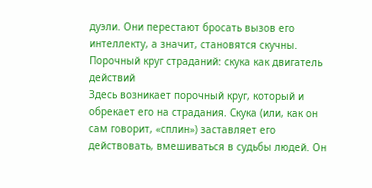дуэли. Они перестают бросать вызов его интеллекту, а значит, становятся скучны.
Порочный круг страданий: скука как двигатель действий
Здесь возникает порочный круг, который и обрекает его на страдания. Скука (или, как он сам говорит, «сплин») заставляет его действовать, вмешиваться в судьбы людей. Он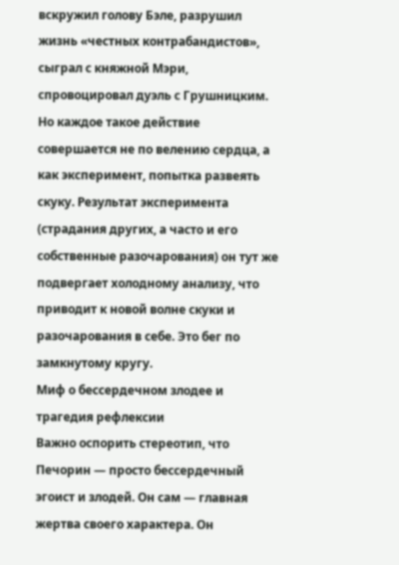вскружил голову Бэле, разрушил жизнь «честных контрабандистов», сыграл с княжной Мэри, спровоцировал дуэль с Грушницким. Но каждое такое действие совершается не по велению сердца, а как эксперимент, попытка развеять скуку. Результат эксперимента (страдания других, а часто и его собственные разочарования) он тут же подвергает холодному анализу, что приводит к новой волне скуки и разочарования в себе. Это бег по замкнутому кругу.
Миф о бессердечном злодее и трагедия рефлексии
Важно оспорить стереотип, что Печорин — просто бессердечный эгоист и злодей. Он сам — главная жертва своего характера. Он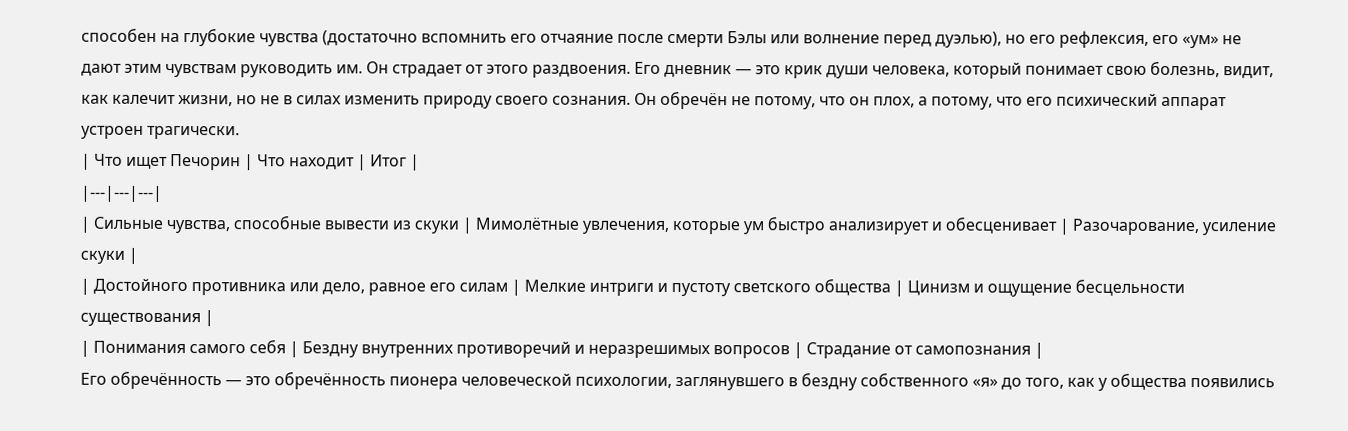способен на глубокие чувства (достаточно вспомнить его отчаяние после смерти Бэлы или волнение перед дуэлью), но его рефлексия, его «ум» не дают этим чувствам руководить им. Он страдает от этого раздвоения. Его дневник — это крик души человека, который понимает свою болезнь, видит, как калечит жизни, но не в силах изменить природу своего сознания. Он обречён не потому, что он плох, а потому, что его психический аппарат устроен трагически.
| Что ищет Печорин | Что находит | Итог |
|---|---|---|
| Сильные чувства, способные вывести из скуки | Мимолётные увлечения, которые ум быстро анализирует и обесценивает | Разочарование, усиление скуки |
| Достойного противника или дело, равное его силам | Мелкие интриги и пустоту светского общества | Цинизм и ощущение бесцельности существования |
| Понимания самого себя | Бездну внутренних противоречий и неразрешимых вопросов | Страдание от самопознания |
Его обречённость — это обречённость пионера человеческой психологии, заглянувшего в бездну собственного «я» до того, как у общества появились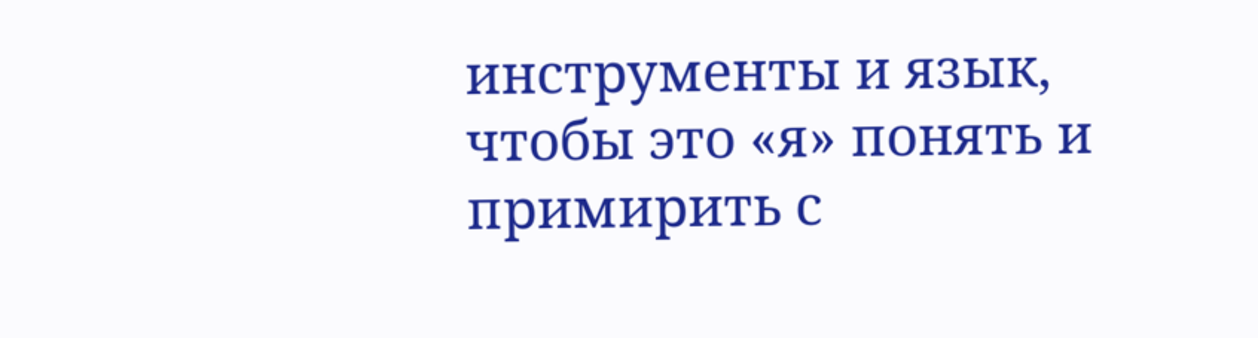инструменты и язык, чтобы это «я» понять и примирить с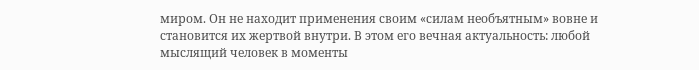миром. Он не находит применения своим «силам необъятным» вовне и становится их жертвой внутри. В этом его вечная актуальность: любой мыслящий человек в моменты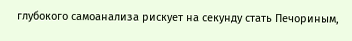глубокого самоанализа рискует на секунду стать Печориным,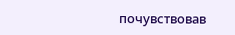почувствовав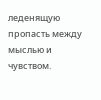леденящую пропасть между мыслью и чувством.